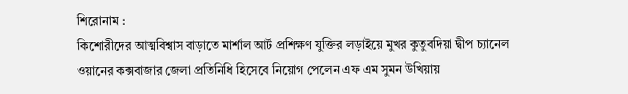শিরোনাম :
কিশোরীদের আত্মবিশ্বাস বাড়াতে মার্শাল আর্ট প্রশিক্ষণ যুক্তির লড়াইয়ে মুখর কুতুবদিয়া দ্বীপ চ্যানেল ওয়ানের কক্সবাজার জেলা প্রতিনিধি হিসেবে নিয়োগ পেলেন এফ এম সুমন উখিয়ায়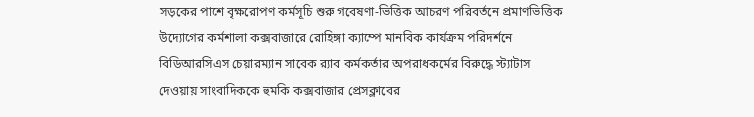সড়কের পাশে বৃক্ষরোপণ কর্মসূচি শুরু গবেষণা-ভিত্তিক আচরণ পরিবর্তনে প্রমাণভিত্তিক উদ্যোগের কর্মশালা কক্সবাজারে রোহিঙ্গা ক্যাম্পে মানবিক কার্যক্রম পরিদর্শনে বিডিআরসিএস চেয়ারম্যান সাবেক র‍্যাব কর্মকর্তার অপরাধকর্মের বিরুদ্ধে স্ট্যাটাস দেওয়ায় সাংবাদিককে হুমকি কক্সবাজার প্রেসক্লাবের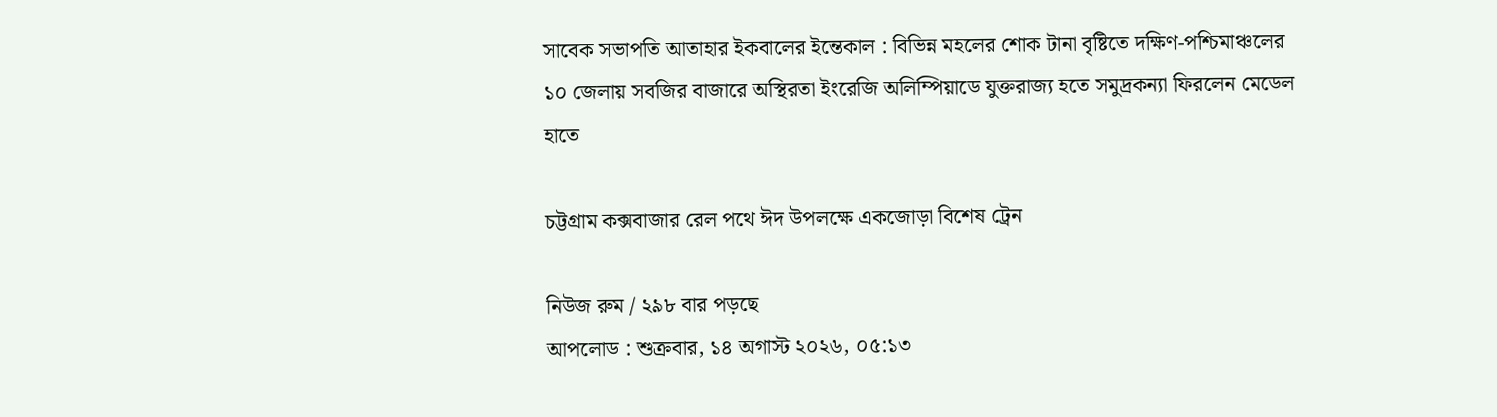সাবেক সভাপতি আতাহার ইকবালের ইন্তেকাল : বিভিন্ন মহলের শোক টানা বৃষ্টিতে দক্ষিণ-পশ্চিমাঞ্চলের ১০ জেলায় সবজির বাজারে অস্থিরতা ইংরেজি অলিম্পিয়াডে যুক্তরাজ্য হতে সমুদ্রকন্যা ফিরলেন মেডেল হাতে

চট্টগ্রাম কক্সবাজার রেল পথে ঈদ উপলক্ষে একজোড়া বিশেষ ট্রেন

নিউজ রুম / ২৯৮ বার পড়ছে
আপলোড : শুক্রবার, ১৪ অগাস্ট ২০২৬, ০৫:১৩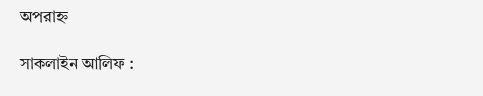অপরাহ্ন

সাকলাইন আলিফ :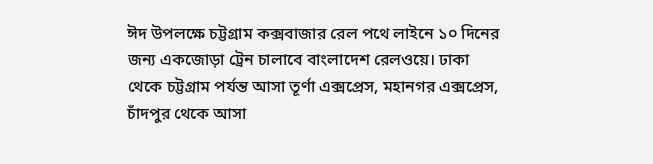ঈদ উপলক্ষে চট্টগ্রাম কক্সবাজার রেল পথে লাইনে ১০ দিনের জন্য একজোড়া ট্রেন চালাবে বাংলাদেশ রেলওয়ে। ঢাকা থেকে চট্টগ্রাম পর্যন্ত আসা তূর্ণা এক্সপ্রেস, মহানগর এক্সপ্রেস, চাঁদপুর থেকে আসা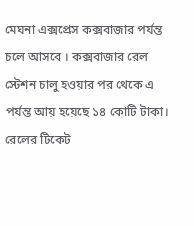মেঘনা এক্সপ্রেস কক্সবাজার পর্যন্ত চলে আসবে । কক্সবাজার রেল স্টেশন চালু হওয়ার পর থেকে এ পর্যন্ত আয় হয়েছে ১৪ কোটি টাকা। রেলের টিকেট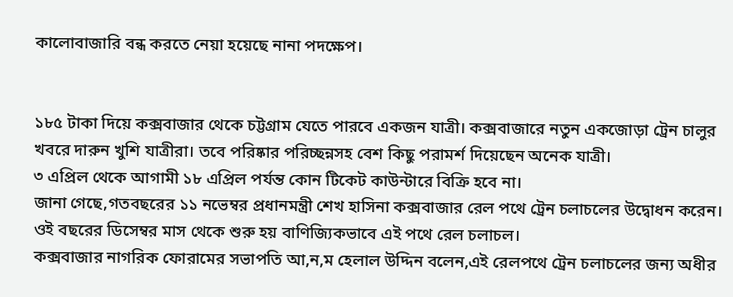কালোবাজারি বন্ধ করতে নেয়া হয়েছে নানা পদক্ষেপ।


১৮৫ টাকা দিয়ে কক্সবাজার থেকে চট্টগ্রাম যেতে পারবে একজন যাত্রী। কক্সবাজারে নতুন একজোড়া ট্রেন চালুর খবরে দারুন খুশি যাত্রীরা। তবে পরিষ্কার পরিচ্ছন্নসহ বেশ কিছু পরামর্শ দিয়েছেন অনেক যাত্রী।
৩ এপ্রিল থেকে আগামী ১৮ এপ্রিল পর্যন্ত কোন টিকেট কাউন্টারে বিক্রি হবে না।
জানা গেছে,গতবছরের ১১ নভেম্বর প্রধানমন্ত্রী শেখ হাসিনা কক্সবাজার রেল পথে ট্রেন চলাচলের উদ্বোধন করেন। ওই বছরের ডিসেম্বর মাস থেকে শুরু হয় বাণিজ্যিকভাবে এই পথে রেল চলাচল।
কক্সবাজার নাগরিক ফোরামের সভাপতি আ,ন,ম হেলাল উদ্দিন বলেন,এই রেলপথে ট্রেন চলাচলের জন্য অধীর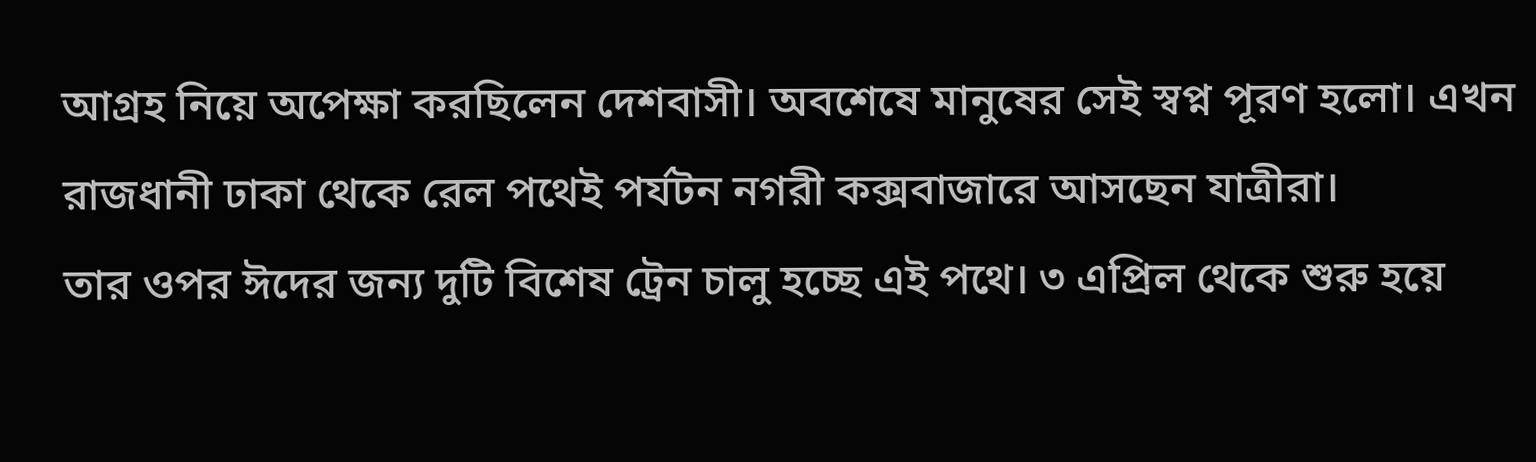আগ্রহ নিয়ে অপেক্ষা করছিলেন দেশবাসী। অবশেষে মানুষের সেই স্বপ্ন পূরণ হলো। এখন রাজধানী ঢাকা থেকে রেল পথেই পর্যটন নগরী কক্সবাজারে আসছেন যাত্রীরা।
তার ওপর ঈদের জন্য দুটি বিশেষ ট্রেন চালু হচ্ছে এই পথে। ৩ এপ্রিল থেকে শুরু হয়ে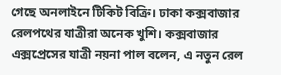গেছে অনলাইনে টিকিট বিক্রি। ঢাকা কক্সবাজার রেলপথের যাত্রীরা অনেক খুশি। কক্সবাজার এক্সপ্রেসের যাত্রী নয়না পাল বলেন, এ নতুন রেল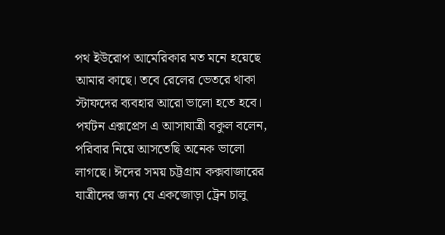পথ ইউরোপ আমেরিকার মত মনে হয়েছে আমার কাছে। তবে রেলের ভেতরে থাকা স্টাফদের ব্যবহার আরো ভালো হতে হবে।
পর্যটন এক্সপ্রেস এ আসাযাত্রী বকুল বলেন, পরিবার নিয়ে আসতেছি অনেক ভালো লাগছে। ঈদের সময় চট্টগ্রাম কক্সবাজারের যাত্রীদের জন্য যে একজোড়া ট্রেন চালু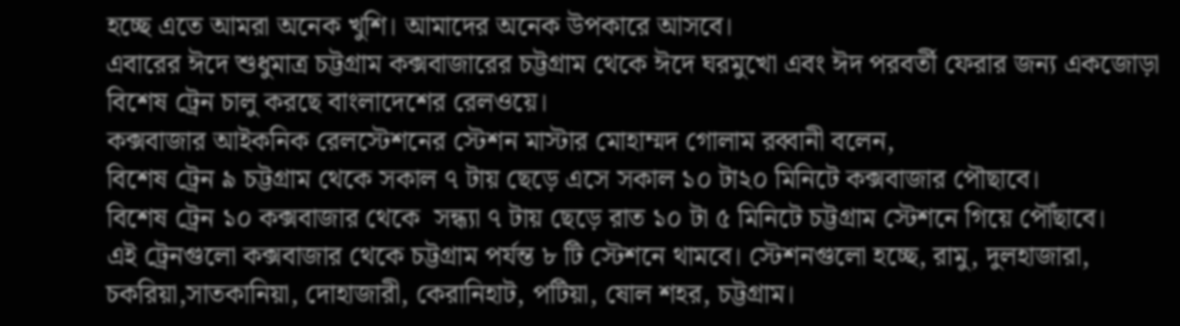হচ্ছে এতে আমরা অনেক খুশি। আমাদের অনেক উপকারে আসবে।
এবারের ঈদে শুধুমাত্র চট্টগ্রাম কক্সবাজারের চট্টগ্রাম থেকে ঈদে ঘরমুখো এবং ঈদ পরবর্তী ফেরার জন্য একজোড়া বিশেষ ট্রেন চালু করছে বাংলাদেশের রেলওয়ে।
কক্সবাজার আইকনিক রেলস্টেশনের স্টেশন মাস্টার মোহাম্মদ গোলাম রব্বানী বলেন,
বিশেষ ট্রেন ৯ চট্টগ্রাম থেকে সকাল ৭ টায় ছেড়ে এসে সকাল ১০ টা২০ মিনিটে কক্সবাজার পৌছাবে।
বিশেষ ট্রেন ১০ কক্সবাজার থেকে  সন্ধ্যা ৭ টায় ছেড়ে রাত ১০ টা ৫ মিনিটে চট্টগ্রাম স্টেশনে গিয়ে পৌঁছাবে।
এই ট্রেনগুলো কক্সবাজার থেকে চট্টগ্রাম পর্যন্ত ৮ টি স্টেশনে থামবে। স্টেশনগুলো হচ্ছে, রামু, দুলহাজারা, চকরিয়া,সাতকানিয়া, দোহাজারী, কেরানিহাট, পটিয়া, ষোল শহর, চট্টগ্রাম।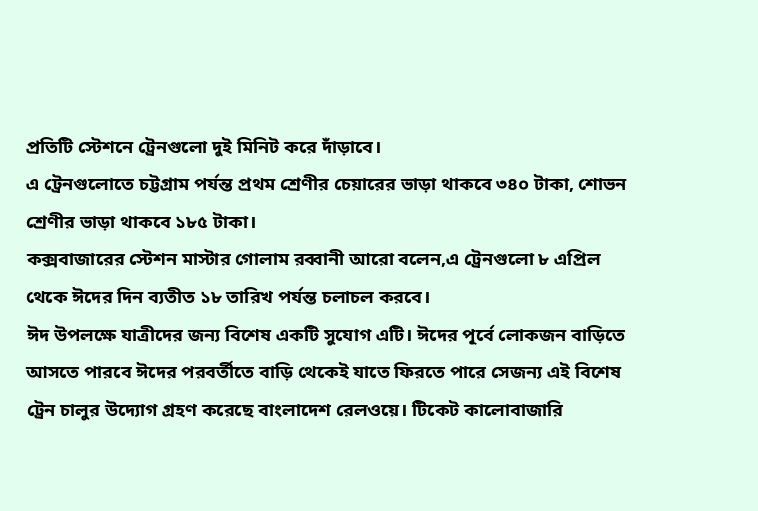প্রতিটি স্টেশনে ট্রেনগুলো দুই মিনিট করে দাঁড়াবে।
এ ট্রেনগুলোতে চট্টগ্রাম পর্যন্ত প্রথম শ্রেণীর চেয়ারের ভাড়া থাকবে ৩৪০ টাকা, শোভন শ্রেণীর ভাড়া থাকবে ১৮৫ টাকা।
কক্সবাজারের স্টেশন মাস্টার গোলাম রব্বানী আরো বলেন,এ ট্রেনগুলো ৮ এপ্রিল থেকে ঈদের দিন ব্যতীত ১৮ তারিখ পর্যন্ত চলাচল করবে।
ঈদ উপলক্ষে যাত্রীদের জন্য বিশেষ একটি সুযোগ এটি। ঈদের পূর্বে লোকজন বাড়িতে আসতে পারবে ঈদের পরবর্তীতে বাড়ি থেকেই যাতে ফিরতে পারে সেজন্য এই বিশেষ ট্রেন চালুর উদ্যোগ গ্রহণ করেছে বাংলাদেশ রেলওয়ে। টিকেট কালোবাজারি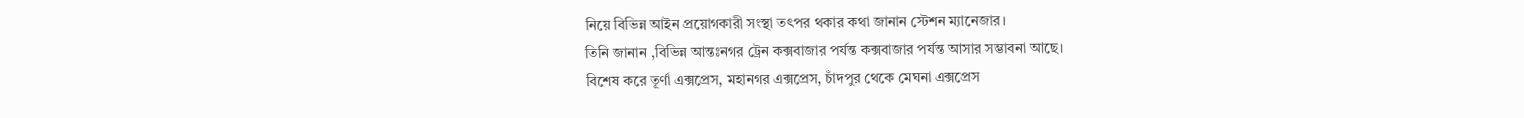নিয়ে বিভিন্ন আইন প্রয়োগকারী সংস্থা তৎপর থকার কথা জানান স্টেশন ম্যানেজার।
তিনি জানান ,বিভিন্ন আন্তঃনগর ট্রেন কক্সবাজার পর্যন্ত কক্সবাজার পর্যন্ত আসার সম্ভাবনা আছে।
বিশেষ করে তূর্ণা এক্সপ্রেস, মহানগর এক্সপ্রেস, চাঁদপুর থেকে মেঘনা এক্সপ্রেস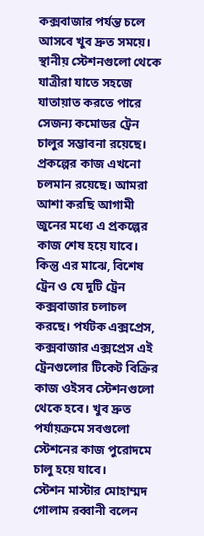কক্সবাজার পর্যন্ত চলে আসবে খুব দ্রুত সময়ে।
স্থানীয় স্টেশনগুলো থেকে যাত্রীরা যাতে সহজে যাতায়াত করতে পারে সেজন্য কমোডর ট্রেন চালুর সম্ভাবনা রয়েছে।
প্রকল্পের কাজ এখনো চলমান রয়েছে। আমরা আশা করছি আগামী জুনের মধ্যে এ প্রকল্পের কাজ শেষ হয়ে যাবে।
কিন্তু এর মাঝে, বিশেষ ট্রেন ও যে দুটি ট্রেন কক্সবাজার চলাচল করছে। পর্যটক এক্সপ্রেস, কক্সবাজার এক্সপ্রেস এই ট্রেনগুলোর টিকেট বিক্রির কাজ ওইসব স্টেশনগুলো থেকে হবে। খুব দ্রুত পর্যায়ক্রমে সবগুলো স্টেশনের কাজ পুরোদমে চালু হয়ে যাবে।
স্টেশন মাস্টার মোহাম্মদ গোলাম রব্বানী বলেন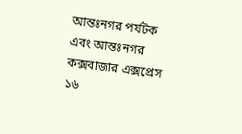আন্তঃনগর পর্যটক এবং আন্তঃনগর কক্সবাজার এক্সপ্রেস ১৬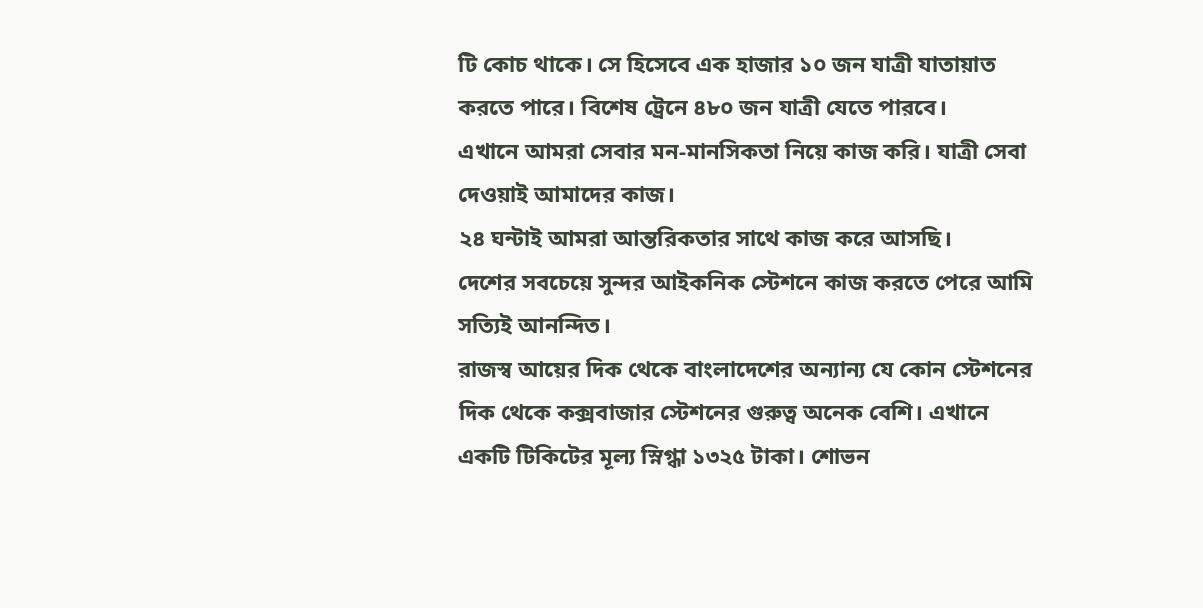টি কোচ থাকে। সে হিসেবে এক হাজার ১০ জন যাত্রী যাতায়াত করতে পারে। বিশেষ ট্রেনে ৪৮০ জন যাত্রী যেতে পারবে।
এখানে আমরা সেবার মন-মানসিকতা নিয়ে কাজ করি। যাত্রী সেবা দেওয়াই আমাদের কাজ।
২৪ ঘন্টাই আমরা আন্তরিকতার সাথে কাজ করে আসছি।
দেশের সবচেয়ে সুন্দর আইকনিক স্টেশনে কাজ করতে পেরে আমি সত্যিই আনন্দিত।
রাজস্ব আয়ের দিক থেকে বাংলাদেশের অন্যান্য যে কোন স্টেশনের দিক থেকে কক্সবাজার স্টেশনের গুরুত্ব অনেক বেশি। এখানে একটি টিকিটের মূল্য স্নিগ্ধা ১৩২৫ টাকা। শোভন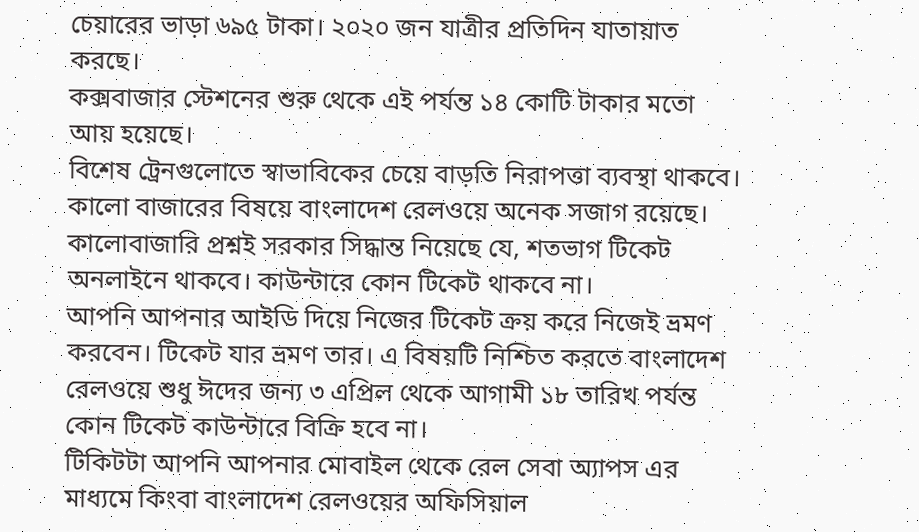চেয়ারের ভাড়া ৬৯৫ টাকা। ২০২০ জন যাত্রীর প্রতিদিন যাতায়াত করছে।
কক্সবাজার স্টেশনের শুরু থেকে এই পর্যন্ত ১৪ কোটি টাকার মতো আয় হয়েছে।
বিশেষ ট্রেনগুলোতে স্বাভাবিকের চেয়ে বাড়তি নিরাপত্তা ব্যবস্থা থাকবে।
কালো বাজারের বিষয়ে বাংলাদেশ রেলওয়ে অনেক সজাগ রয়েছে।
কালোবাজারি প্রশ্নই সরকার সিদ্ধান্ত নিয়েছে যে, শতভাগ টিকেট অনলাইনে থাকবে। কাউন্টারে কোন টিকেট থাকবে না।
আপনি আপনার আইডি দিয়ে নিজের টিকেট ক্রয় করে নিজেই ভ্রমণ করবেন। টিকেট যার ভ্রমণ তার। এ বিষয়টি নিশ্চিত করতে বাংলাদেশ রেলওয়ে শুধু ঈদের জন্য ৩ এপ্রিল থেকে আগামী ১৮ তারিখ পর্যন্ত কোন টিকেট কাউন্টারে বিক্রি হবে না।
টিকিটটা আপনি আপনার মোবাইল থেকে রেল সেবা অ্যাপস এর মাধ্যমে কিংবা বাংলাদেশ রেলওয়ের অফিসিয়াল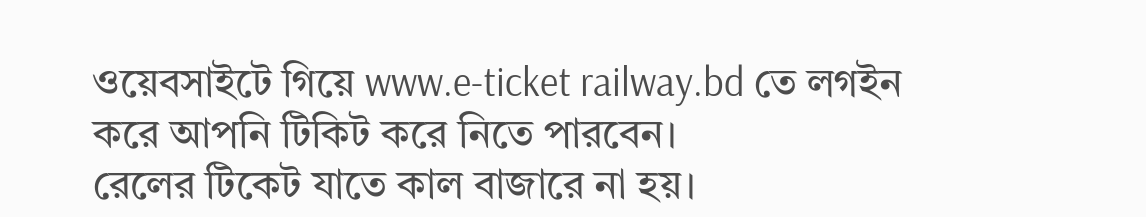ওয়েবসাইটে গিয়ে www.e-ticket railway.bd তে লগইন করে আপনি টিকিট করে নিতে পারবেন।
রেলের টিকেট যাতে কাল বাজারে না হয়।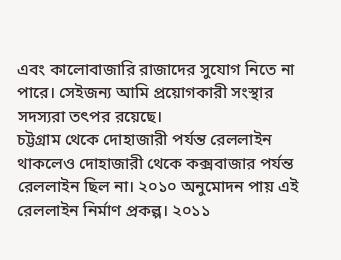এবং কালোবাজারি রাজাদের সুযোগ নিতে না পারে। সেইজন্য আমি প্রয়োগকারী সংস্থার সদস্যরা তৎপর রয়েছে।
চট্টগ্রাম থেকে দোহাজারী পর্যন্ত রেললাইন থাকলেও দোহাজারী থেকে কক্সবাজার পর্যন্ত রেললাইন ছিল না। ২০১০ অনুমোদন পায় এই রেললাইন নির্মাণ প্রকল্প। ২০১১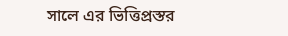সালে এর ভিত্তিপ্রস্তর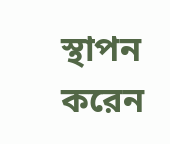স্থাপন করেন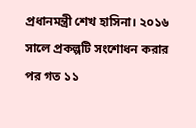প্রধানমন্ত্রী শেখ হাসিনা। ২০১৬ সালে প্রকল্পটি সংশোধন করার পর গত ১১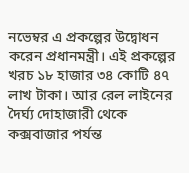নভেম্বর এ প্রকল্পের উদ্বোধন করেন প্রধানমন্ত্রী। এই প্রকল্পের খরচ ১৮ হাজার ৩৪ কোটি ৪৭ লাখ টাকা। আর রেল লাইনের দৈর্ঘ্য দোহাজারী থেকে কক্সবাজার পর্যন্ত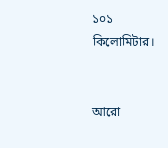১০১ কিলোমিটার।


আরো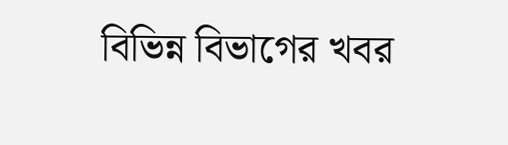বিভিন্ন বিভাগের খবর